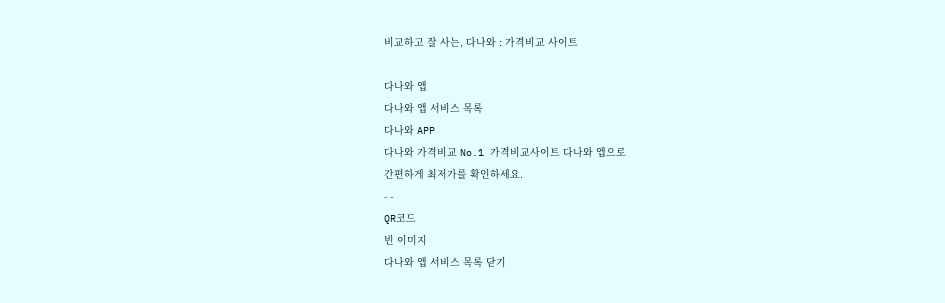비교하고 잘 사는, 다나와 : 가격비교 사이트

다나와 앱
다나와 앱 서비스 목록
다나와 APP
다나와 가격비교 No.1 가격비교사이트 다나와 앱으로
간편하게 최저가를 확인하세요.
- -
QR코드
빈 이미지
다나와 앱 서비스 목록 닫기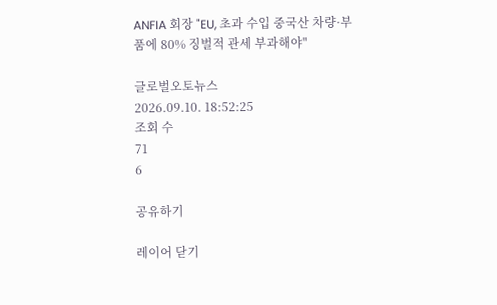ANFIA 회장 "EU, 초과 수입 중국산 차량·부품에 80% 징벌적 관세 부과해야"

글로벌오토뉴스
2026.09.10. 18:52:25
조회 수
71
6

공유하기

레이어 닫기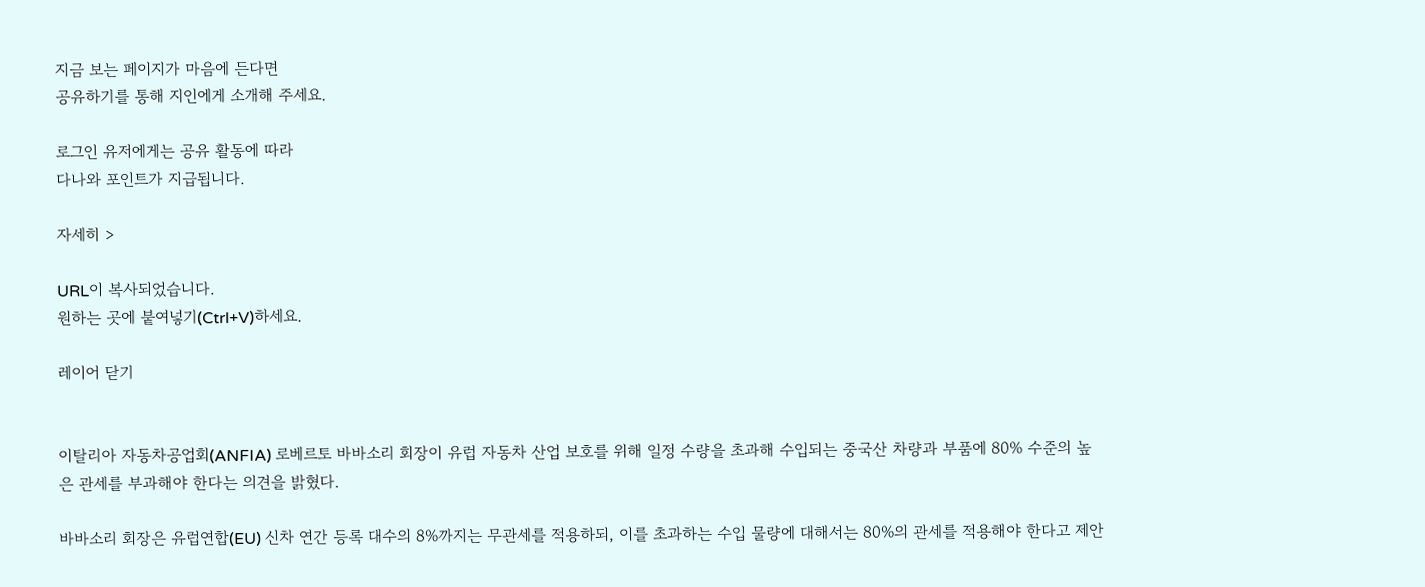지금 보는 페이지가 마음에 든다면
공유하기를 통해 지인에게 소개해 주세요.

로그인 유저에게는 공유 활동에 따라
다나와 포인트가 지급됩니다.

자세히 >

URL이 복사되었습니다.
원하는 곳에 붙여넣기(Ctrl+V)하세요.

레이어 닫기


이탈리아 자동차공업회(ANFIA) 로베르토 바바소리 회장이 유럽 자동차 산업 보호를 위해 일정 수량을 초과해 수입되는 중국산 차량과 부품에 80% 수준의 높은 관세를 부과해야 한다는 의견을 밝혔다.

바바소리 회장은 유럽연합(EU) 신차 연간 등록 대수의 8%까지는 무관세를 적용하되, 이를 초과하는 수입 물량에 대해서는 80%의 관세를 적용해야 한다고 제안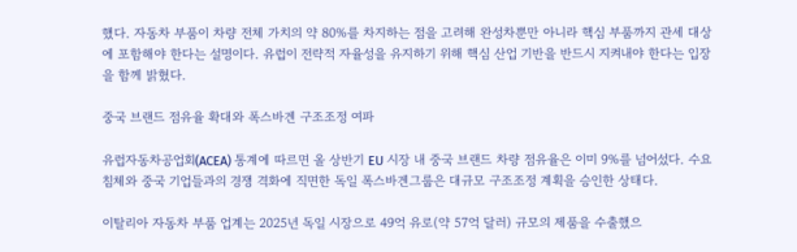했다. 자동차 부품이 차량 전체 가치의 약 80%를 차지하는 점을 고려해 완성차뿐만 아니라 핵심 부품까지 관세 대상에 포함해야 한다는 설명이다. 유럽이 전략적 자율성을 유지하기 위해 핵심 산업 기반을 반드시 지켜내야 한다는 입장을 함께 밝혔다.

중국 브랜드 점유율 확대와 폭스바겐 구조조정 여파

유럽자동차공업회(ACEA) 통계에 따르면 올 상반기 EU 시장 내 중국 브랜드 차량 점유율은 이미 9%를 넘어섰다. 수요 침체와 중국 기업들과의 경쟁 격화에 직면한 독일 폭스바겐그룹은 대규모 구조조정 계획을 승인한 상태다.

이탈리아 자동차 부품 업계는 2025년 독일 시장으로 49억 유로(약 57억 달러) 규모의 제품을 수출했으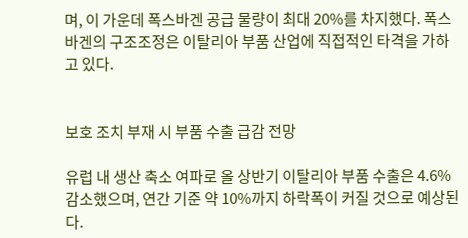며, 이 가운데 폭스바겐 공급 물량이 최대 20%를 차지했다. 폭스바겐의 구조조정은 이탈리아 부품 산업에 직접적인 타격을 가하고 있다.


보호 조치 부재 시 부품 수출 급감 전망

유럽 내 생산 축소 여파로 올 상반기 이탈리아 부품 수출은 4.6% 감소했으며, 연간 기준 약 10%까지 하락폭이 커질 것으로 예상된다.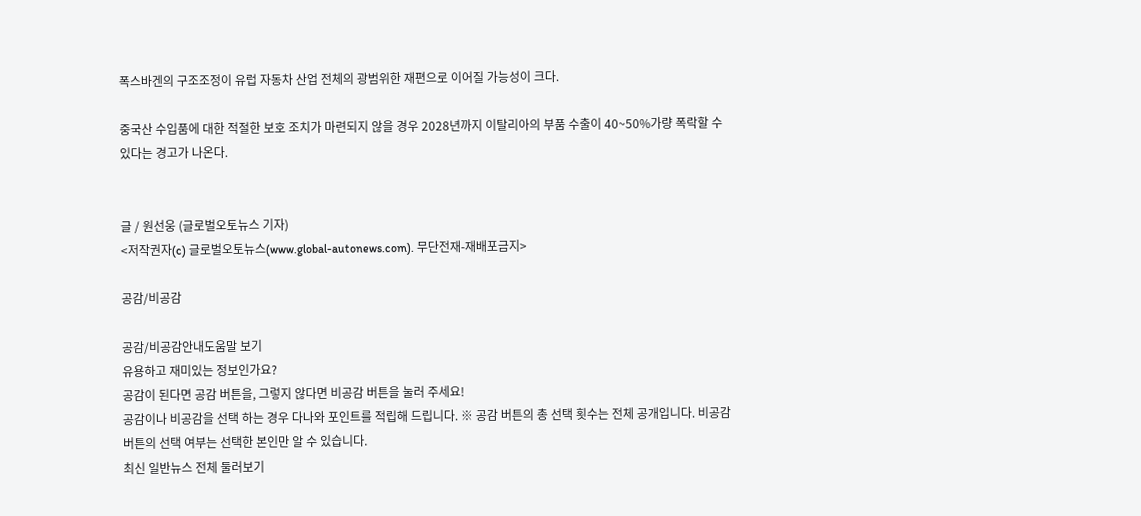폭스바겐의 구조조정이 유럽 자동차 산업 전체의 광범위한 재편으로 이어질 가능성이 크다.

중국산 수입품에 대한 적절한 보호 조치가 마련되지 않을 경우 2028년까지 이탈리아의 부품 수출이 40~50%가량 폭락할 수 있다는 경고가 나온다.


글 / 원선웅 (글로벌오토뉴스 기자)
<저작권자(c) 글로벌오토뉴스(www.global-autonews.com). 무단전재-재배포금지>

공감/비공감

공감/비공감안내도움말 보기
유용하고 재미있는 정보인가요?
공감이 된다면 공감 버튼을, 그렇지 않다면 비공감 버튼을 눌러 주세요!
공감이나 비공감을 선택 하는 경우 다나와 포인트를 적립해 드립니다. ※ 공감 버튼의 총 선택 횟수는 전체 공개입니다. 비공감 버튼의 선택 여부는 선택한 본인만 알 수 있습니다.
최신 일반뉴스 전체 둘러보기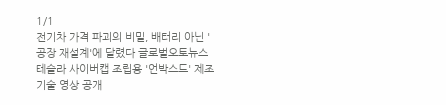1/1
전기차 가격 파괴의 비밀, 배터리 아닌 '공장 재설계'에 달렸다 글로벌오토뉴스
테슬라 사이버캡 조립용 '언박스드' 제조 기술 영상 공개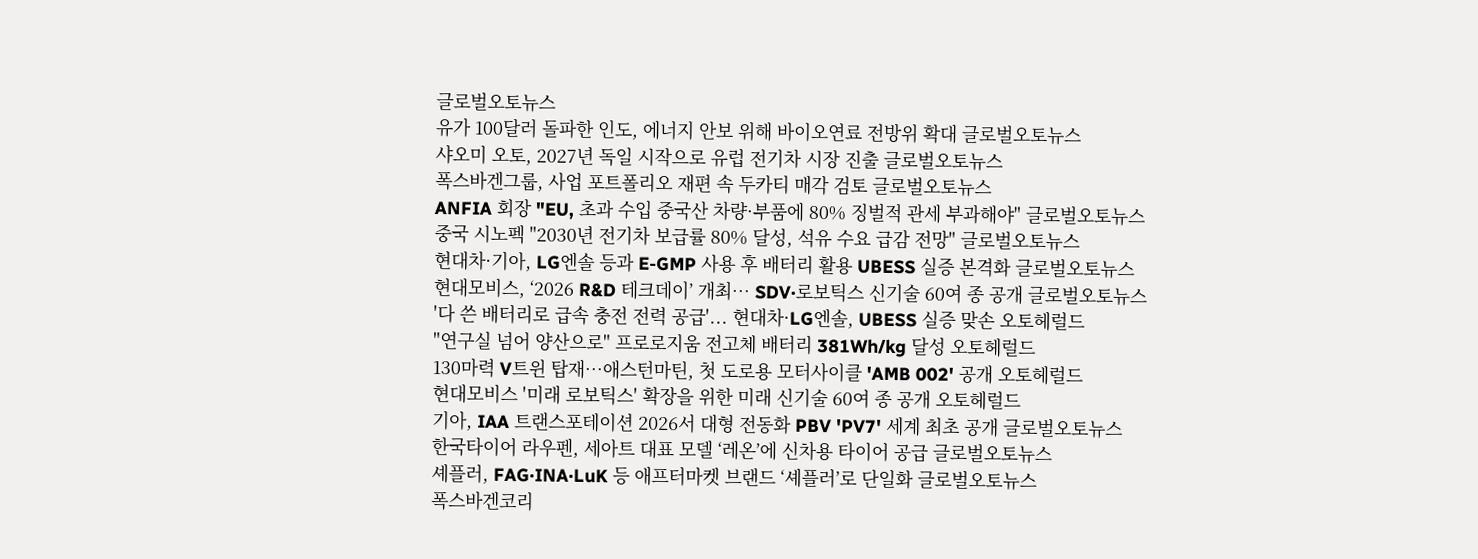글로벌오토뉴스
유가 100달러 돌파한 인도, 에너지 안보 위해 바이오연료 전방위 확대 글로벌오토뉴스
샤오미 오토, 2027년 독일 시작으로 유럽 전기차 시장 진출 글로벌오토뉴스
폭스바겐그룹, 사업 포트폴리오 재편 속 두카티 매각 검토 글로벌오토뉴스
ANFIA 회장 "EU, 초과 수입 중국산 차량·부품에 80% 징벌적 관세 부과해야" 글로벌오토뉴스
중국 시노펙 "2030년 전기차 보급률 80% 달성, 석유 수요 급감 전망" 글로벌오토뉴스
현대차·기아, LG엔솔 등과 E-GMP 사용 후 배터리 활용 UBESS 실증 본격화 글로벌오토뉴스
현대모비스, ‘2026 R&D 테크데이’ 개최… SDV·로보틱스 신기술 60여 종 공개 글로벌오토뉴스
'다 쓴 배터리로 급속 충전 전력 공급'... 현대차·LG엔솔, UBESS 실증 맞손 오토헤럴드
"연구실 넘어 양산으로" 프로로지움 전고체 배터리 381Wh/kg 달성 오토헤럴드
130마력 V트윈 탑재…애스턴마틴, 첫 도로용 모터사이클 'AMB 002' 공개 오토헤럴드
현대모비스 '미래 로보틱스' 확장을 위한 미래 신기술 60여 종 공개 오토헤럴드
기아, IAA 트랜스포테이션 2026서 대형 전동화 PBV 'PV7' 세계 최초 공개 글로벌오토뉴스
한국타이어 라우펜, 세아트 대표 모델 ‘레온’에 신차용 타이어 공급 글로벌오토뉴스
셰플러, FAG·INA·LuK 등 애프터마켓 브랜드 ‘셰플러’로 단일화 글로벌오토뉴스
폭스바겐코리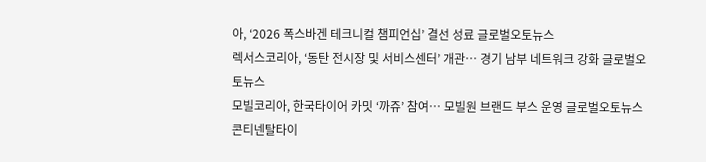아, ‘2026 폭스바겐 테크니컬 챔피언십’ 결선 성료 글로벌오토뉴스
렉서스코리아, ‘동탄 전시장 및 서비스센터’ 개관… 경기 남부 네트워크 강화 글로벌오토뉴스
모빌코리아, 한국타이어 카밋 ‘까쥬’ 참여… 모빌원 브랜드 부스 운영 글로벌오토뉴스
콘티넨탈타이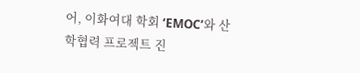어, 이화여대 학회 ‘EMOC’와 산학협력 프로젝트 진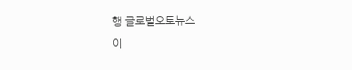행 글로벌오토뉴스
이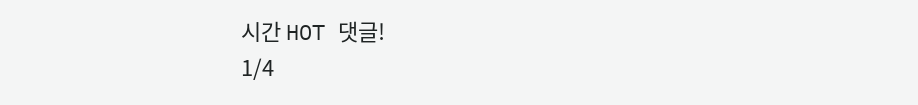시간 HOT 댓글!
1/4